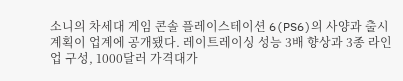소니의 차세대 게임 콘솔 플레이스테이션 6(PS6)의 사양과 출시 계획이 업계에 공개됐다. 레이트레이싱 성능 3배 향상과 3종 라인업 구성, 1000달러 가격대가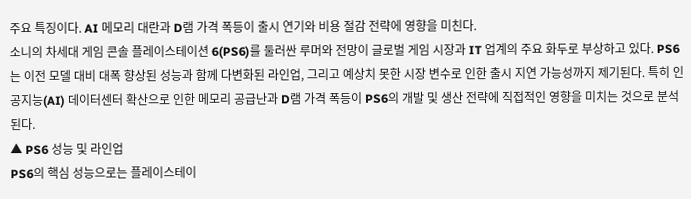주요 특징이다. AI 메모리 대란과 D램 가격 폭등이 출시 연기와 비용 절감 전략에 영향을 미친다.
소니의 차세대 게임 콘솔 플레이스테이션 6(PS6)를 둘러싼 루머와 전망이 글로벌 게임 시장과 IT 업계의 주요 화두로 부상하고 있다. PS6는 이전 모델 대비 대폭 향상된 성능과 함께 다변화된 라인업, 그리고 예상치 못한 시장 변수로 인한 출시 지연 가능성까지 제기된다. 특히 인공지능(AI) 데이터센터 확산으로 인한 메모리 공급난과 D램 가격 폭등이 PS6의 개발 및 생산 전략에 직접적인 영향을 미치는 것으로 분석된다.
▲ PS6 성능 및 라인업
PS6의 핵심 성능으로는 플레이스테이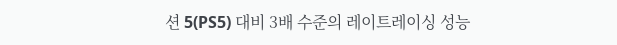션 5(PS5) 대비 3배 수준의 레이트레이싱 성능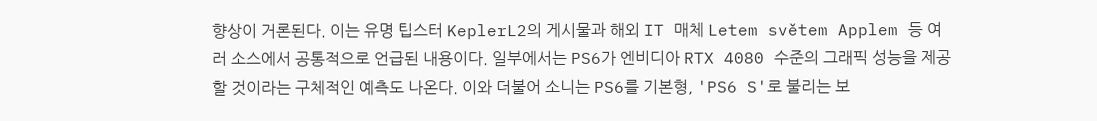향상이 거론된다. 이는 유명 팁스터 KeplerL2의 게시물과 해외 IT 매체 Letem světem Applem 등 여러 소스에서 공통적으로 언급된 내용이다. 일부에서는 PS6가 엔비디아 RTX 4080 수준의 그래픽 성능을 제공할 것이라는 구체적인 예측도 나온다. 이와 더불어 소니는 PS6를 기본형, 'PS6 S'로 불리는 보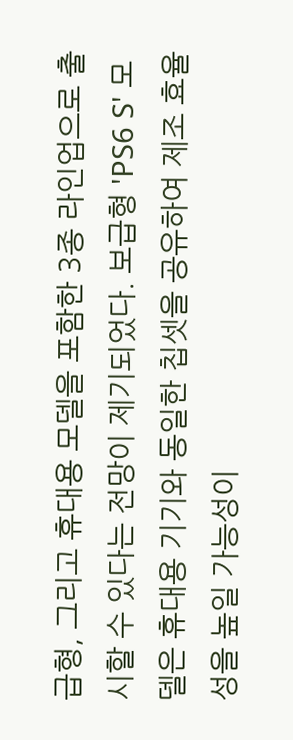급형, 그리고 휴대용 모델을 포함한 3종 라인업으로 출시할 수 있다는 전망이 제기되었다. 보급형 'PS6 S' 모델은 휴대용 기기와 동일한 칩셋을 공유하여 제조 효율성을 높일 가능성이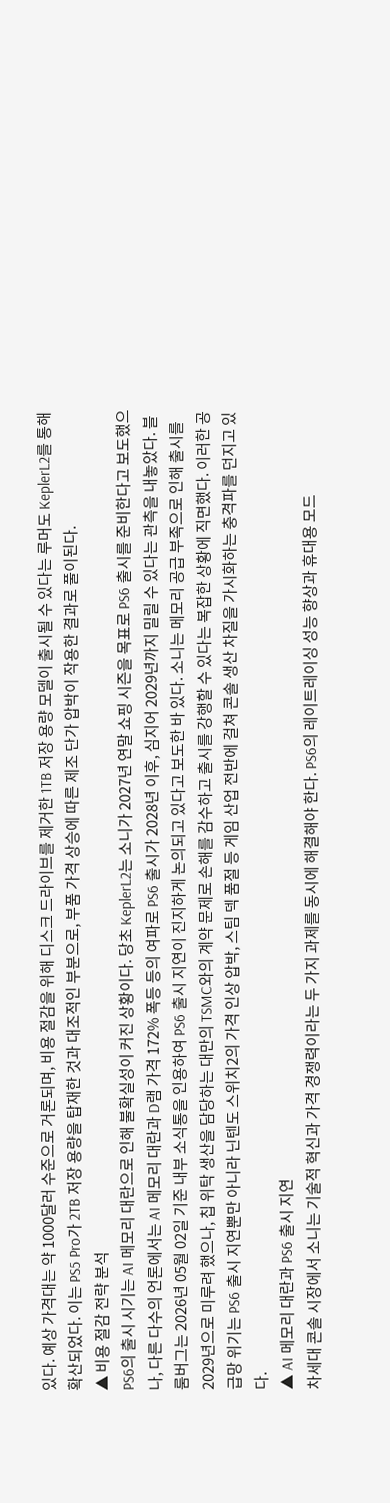있다. 예상 가격대는 약 1000달러 수준으로 거론되며, 비용 절감을 위해 디스크 드라이브를 제거한 1TB 저장 용량 모델이 출시될 수 있다는 루머도 KeplerL2를 통해 확산되었다. 이는 PS5 Pro가 2TB 저장 용량을 탑재한 것과 대조적인 부분으로, 부품 가격 상승에 따른 제조 단가 압박이 작용한 결과로 풀이된다.
▲ 비용 절감 전략 분석
PS6의 출시 시기는 AI 메모리 대란으로 인해 불확실성이 커진 상황이다. 당초 KeplerL2는 소니가 2027년 연말 쇼핑 시즌을 목표로 PS6 출시를 준비한다고 보도했으나, 다른 다수의 언론에서는 AI 메모리 대란과 D램 가격 172% 폭등 등의 여파로 PS6 출시가 2028년 이후, 심지어 2029년까지 밀릴 수 있다는 관측을 내놓았다. 블룸버그는 2026년 05월 02일 기준 내부 소식통을 인용하여 PS6 출시 지연이 진지하게 논의되고 있다고 보도한 바 있다. 소니는 메모리 공급 부족으로 인해 출시를 2029년으로 미루려 했으나, 칩 위탁 생산을 담당하는 대만의 TSMC와의 계약 문제로 손해를 감수하고 출시를 강행할 수 있다는 복잡한 상황에 직면했다. 이러한 공급망 위기는 PS6 출시 지연뿐만 아니라 닌텐도 스위치2의 가격 인상 압박, 스팀 덱 품절 등 게임 산업 전반에 걸쳐 콘솔 생산 차질을 가시화하는 충격파를 던지고 있다.
▲ AI 메모리 대란과 PS6 출시 지연
차세대 콘솔 시장에서 소니는 기술적 혁신과 가격 경쟁력이라는 두 가지 과제를 동시에 해결해야 한다. PS6의 레이트레이싱 성능 향상과 휴대용 모드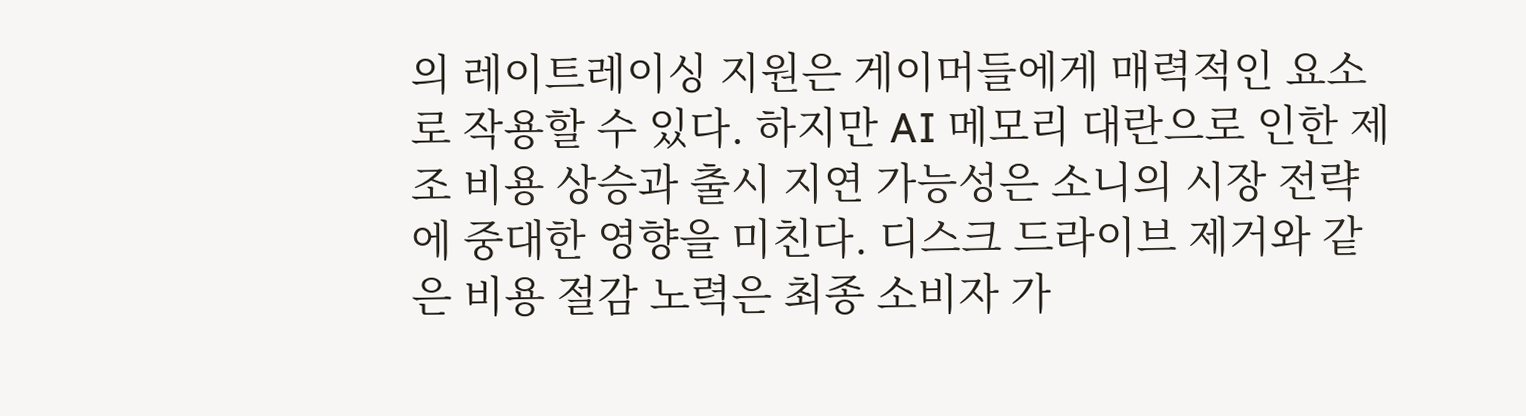의 레이트레이싱 지원은 게이머들에게 매력적인 요소로 작용할 수 있다. 하지만 AI 메모리 대란으로 인한 제조 비용 상승과 출시 지연 가능성은 소니의 시장 전략에 중대한 영향을 미친다. 디스크 드라이브 제거와 같은 비용 절감 노력은 최종 소비자 가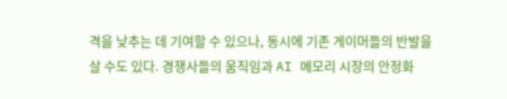격을 낮추는 데 기여할 수 있으나, 동시에 기존 게이머들의 반발을 살 수도 있다. 경쟁사들의 움직임과 AI 메모리 시장의 안정화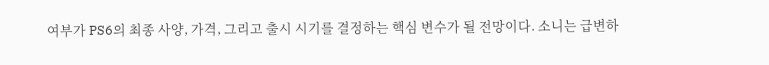여부가 PS6의 최종 사양, 가격, 그리고 출시 시기를 결정하는 핵심 변수가 될 전망이다. 소니는 급변하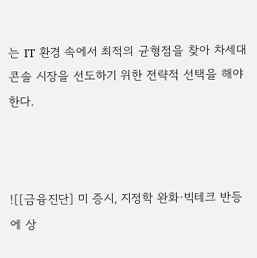는 IT 환경 속에서 최적의 균형점을 찾아 차세대 콘솔 시장을 선도하기 위한 전략적 선택을 해야 한다.



![[금융진단] 미 증시, 지정학 완화·빅테크 반등에 상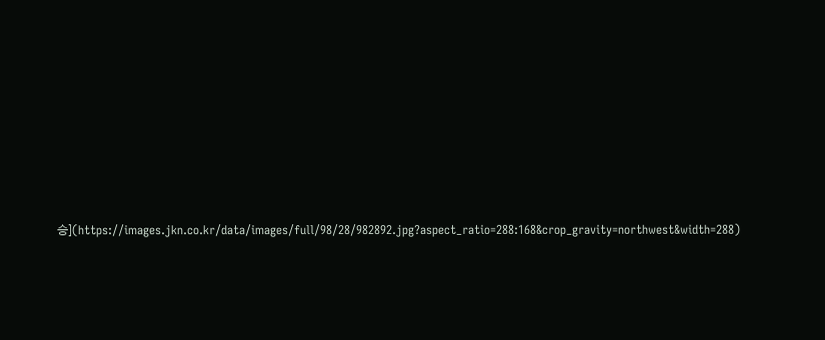승](https://images.jkn.co.kr/data/images/full/98/28/982892.jpg?aspect_ratio=288:168&crop_gravity=northwest&width=288)